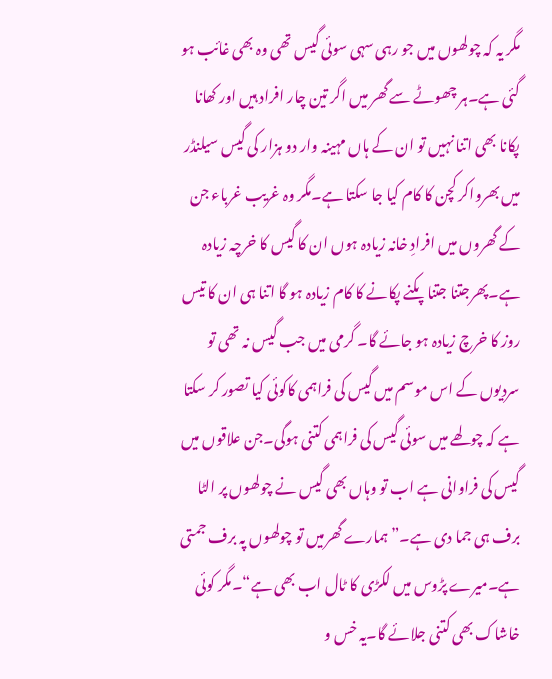مگر یہ کہ چولھوں میں جو رہی سہی سوئی گیس تھی وہ بھی غائب ہو گئی ہے۔ہر چھوٹے سے گھر میں اگر تین چار افراد ہیں اور کھانا پکانا بھی اتنا نہیں تو ان کے ہاں مہینہ وار دو ہزار کی گیس سیلنڈر میں بھرواکر کچن کا کام کیا جا سکتا ہے۔مگر وہ غریب غرباء جن کے گھروں میں افرادِ خانہ زیادہ ہوں ان کا گیس کا خرچہ زیادہ ہے۔پھرجتنا جتنا پکنے پکانے کا کام زیادہ ہو گا اتنا ہی ان کا تیس روز کا خرچ زیادہ ہو جائے گا۔ گرمی میں جب گیس نہ تھی تو سردیوں کے اس موسم میں گیس کی فراہمی کاکوئی کیا تصور کر سکتا ہے کہ چولھے میں سوئی گیس کی فراہمی کتنی ہوگی۔جن علاقوں میں گیس کی فراوانی ہے اب تو وہاں بھی گیس نے چولھوں پر الٹا برف ہی جما دی ہے۔”ہمارے گھرمیں تو چولھوں پہ برف جمتی ہے۔میرے پڑوس میں لکڑی کا ٹال اب بھی ہے“۔مگر کوئی خاشاک بھی کتنی جلائے گا۔یہ خس و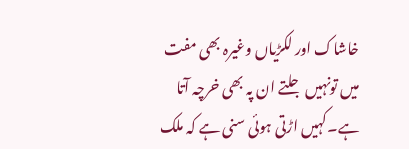خاشاک اور لکڑیاں وغیرہ بھی مفت میں تونہیں جلتے ان پہ بھی خرچہ آتا ہے۔کہیں اڑتی ہوئی سنی ہے کہ ملک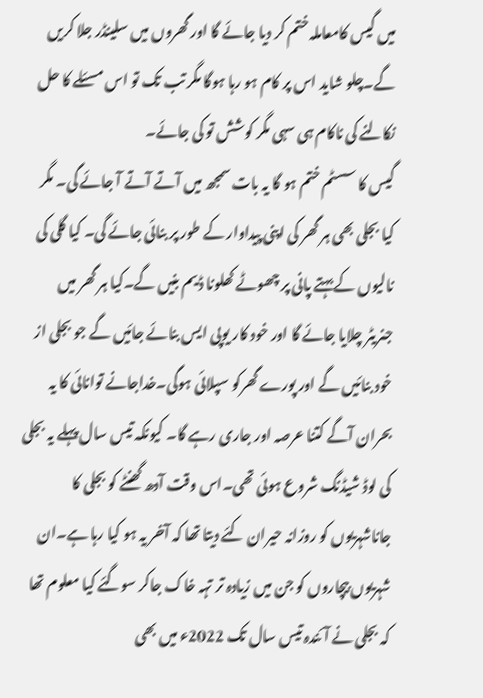میں گیس کامعاملہ ختم کر دیا جائے گا اور گھروں میں سلینڈر جلا کریں گے۔چلو شاید اس پر کام ہو رہا ہوگا مگر تب تک تو اس مسئلے کا حل نکالنے کی ناکام ہی سہی مگر کوشش تو کی جائے۔
گیس کا سسٹم ختم ہو گا یہ بات سمجھ میں آتے آتے آ جائے گی۔ مگر کیا بجلی بھی ہر گھر کی اپنی پیداوار کے طور پر بنائی جائے گی۔ کیا گلی کی نالیوں کے بہتے پانی پر چھوٹے کھلونا ڈیم بنیں گے۔کیا ہر گھر میں جنریٹر چلایا جائے گا اور خود کار یوپی ایس بنائے جائیں گے جو بجلی از خود بنائیں گے اور پورے گھرکو سپلائی ہوگی۔خداجانے توانائی کا یہ بحران آگے کتنا عرصہ اور جاری رہے گا۔ کیونکہ تیس سال پہلے یہ بجلی کی لوڈ شیڈنگ شروع ہوئی تھی۔اس وقت آدھ گھنٹے کو بجلی کا جاناشہریوں کو روزانہ حیران کئے دیتا تھا کہ آخر یہ ہو کیا رہا ہے۔ان شہریوں بیچاروں کو جن میں زیادہ تر تہہ خاک جاکر سوگئے کیا معلوم تھا کہ بجلی نے آئندہ تیس سال تک 2022ء میں بھی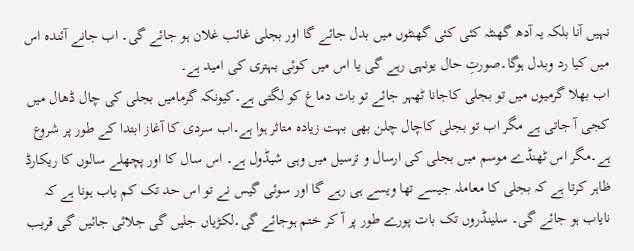نہیں آنا بلکہ یہ آدھ گھنٹہ کئی کئی گھنٹوں میں بدل جائے گا اور بجلی غائب غلان ہو جائے گی۔ اب جانے آئندہ اس میں کیا رد وبدل ہوگا۔صورتِ حال یونہی رہے گی یا اس میں کوئی بہتری کی امید ہے۔
اب بھلا گرمیوں میں تو بجلی کاجانا ٹھہر جائے تو بات دماغ کو لگتی ہے۔کیونکہ گرمامیں بجلی کی چال ڈھال میں کجی آ جاتی ہے مگر اب تو بجلی کاچال چلن بھی بہت زیادہ متاثر ہوا ہے۔اب سردی کا آغاز ابتدا کے طور پر شروع ہے۔مگر اس ٹھنڈے موسم میں بجلی کی ارسال و ترسیل میں وہی شیڈول ہے۔ اس سال کا اور پچھلے سالوں کا ریکارڈ ظاہر کرتا ہے کہ بجلی کا معاملہ جیسے تھا ویسے ہی رہے گا اور سوئی گیس نے تو اس حد تک کم یاب ہونا ہے کہ نایاب ہو جائے گی۔ سلینڈروں تک بات پورے طور پر آ کر ختم ہوجائے گی۔لکڑیاں جلیں گی جلائی جائیں گی قریب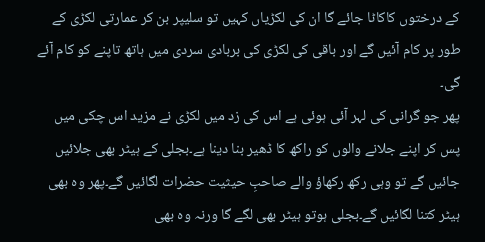کے درختوں کاکاٹا جائے گا ان کی لکڑیاں کہیں تو سلیپر بن کر عمارتی لکڑی کے طور پر کام آئیں گے اور باقی کی لکڑی کی بربادی سردی میں ہاتھ تاپنے کو کام آئے گی۔
پھر جو گرانی کی لہر آئی ہوئی ہے اس کی زد میں لکڑی نے مزید اس چکی میں پس کر اپنے جلانے والوں کو راکھ کا ڈھیر بنا دینا ہے۔بجلی کے ہیٹر بھی جلائیں جائیں گے تو وہی رکھ رکھاؤ والے صاحبِ حیثیت حضرات لگائیں گے۔پھر وہ بھی ہیٹر کتنا لگائیں گے۔بجلی ہوتو ہیٹر بھی لگے گا ورنہ وہ بھی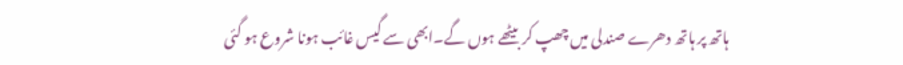ہاتھ پر ہاتھ دھرے صندلی میں چھپ کر بیٹھے ہوں گے۔ابھی سے گیس غائب ہونا شروع ہو گئی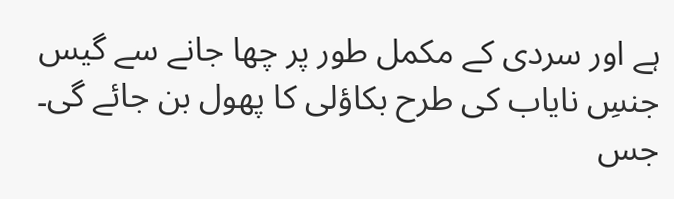ہے اور سردی کے مکمل طور پر چھا جانے سے گیس جنسِ نایاب کی طرح بکاؤلی کا پھول بن جائے گی۔ جس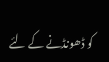کو ڈھونڈنے کے لئے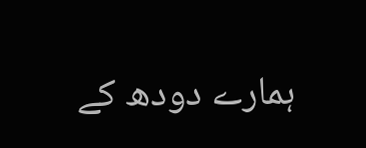ہمارے دودھ کے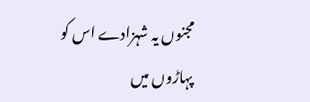مجنوں یہ شہزادے اس کو پہاڑوں میں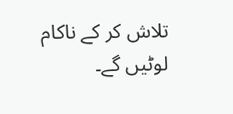تلاش کر کے ناکام لوٹیں گے۔